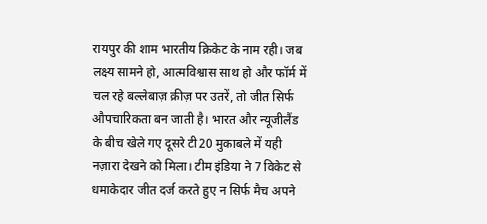रायपुर की शाम भारतीय क्रिकेट के नाम रही। जब लक्ष्य सामने हो, आत्मविश्वास साथ हो और फॉर्म में चल रहे बल्लेबाज़ क्रीज़ पर उतरें, तो जीत सिर्फ औपचारिकता बन जाती है। भारत और न्यूजीलैंड के बीच खेले गए दूसरे टी20 मुकाबले में यही नज़ारा देखने को मिला। टीम इंडिया ने 7 विकेट से धमाकेदार जीत दर्ज करते हुए न सिर्फ मैच अपने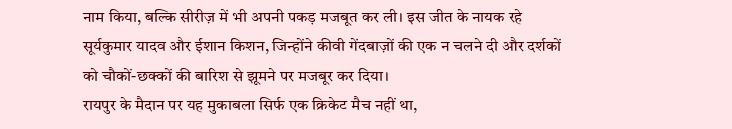नाम किया, बल्कि सीरीज़ में भी अपनी पकड़ मजबूत कर ली। इस जीत के नायक रहे सूर्यकुमार यादव और ईशान किशन, जिन्होंने कीवी गेंदबाज़ों की एक न चलने दी और दर्शकों को चौकों-छक्कों की बारिश से झूमने पर मजबूर कर दिया।
रायपुर के मैदान पर यह मुकाबला सिर्फ एक क्रिकेट मैच नहीं था,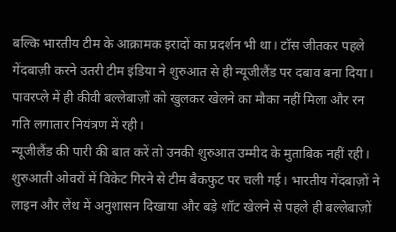बल्कि भारतीय टीम के आक्रामक इरादों का प्रदर्शन भी था। टॉस जीतकर पहले गेंदबाज़ी करने उतरी टीम इंडिया ने शुरुआत से ही न्यूजीलैंड पर दबाव बना दिया। पावरप्ले में ही कीवी बल्लेबाज़ों को खुलकर खेलने का मौका नहीं मिला और रन गति लगातार नियंत्रण में रही।
न्यूजीलैंड की पारी की बात करें तो उनकी शुरुआत उम्मीद के मुताबिक नहीं रही। शुरुआती ओवरों में विकेट गिरने से टीम बैकफुट पर चली गई। भारतीय गेंदबाज़ों ने लाइन और लेंथ में अनुशासन दिखाया और बड़े शॉट खेलने से पहले ही बल्लेबाज़ों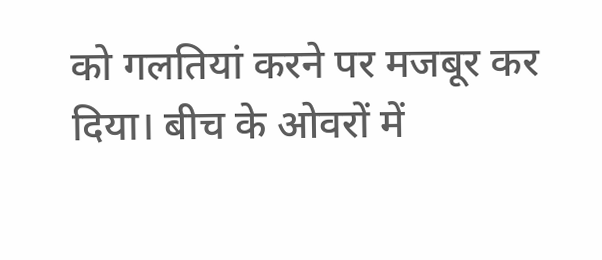को गलतियां करने पर मजबूर कर दिया। बीच के ओवरों में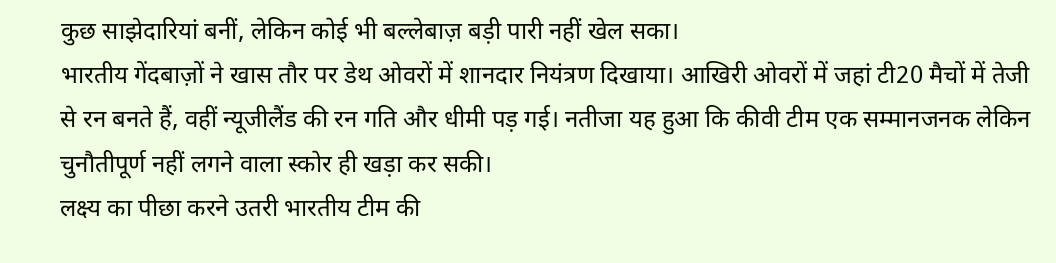कुछ साझेदारियां बनीं, लेकिन कोई भी बल्लेबाज़ बड़ी पारी नहीं खेल सका।
भारतीय गेंदबाज़ों ने खास तौर पर डेथ ओवरों में शानदार नियंत्रण दिखाया। आखिरी ओवरों में जहां टी20 मैचों में तेजी से रन बनते हैं, वहीं न्यूजीलैंड की रन गति और धीमी पड़ गई। नतीजा यह हुआ कि कीवी टीम एक सम्मानजनक लेकिन चुनौतीपूर्ण नहीं लगने वाला स्कोर ही खड़ा कर सकी।
लक्ष्य का पीछा करने उतरी भारतीय टीम की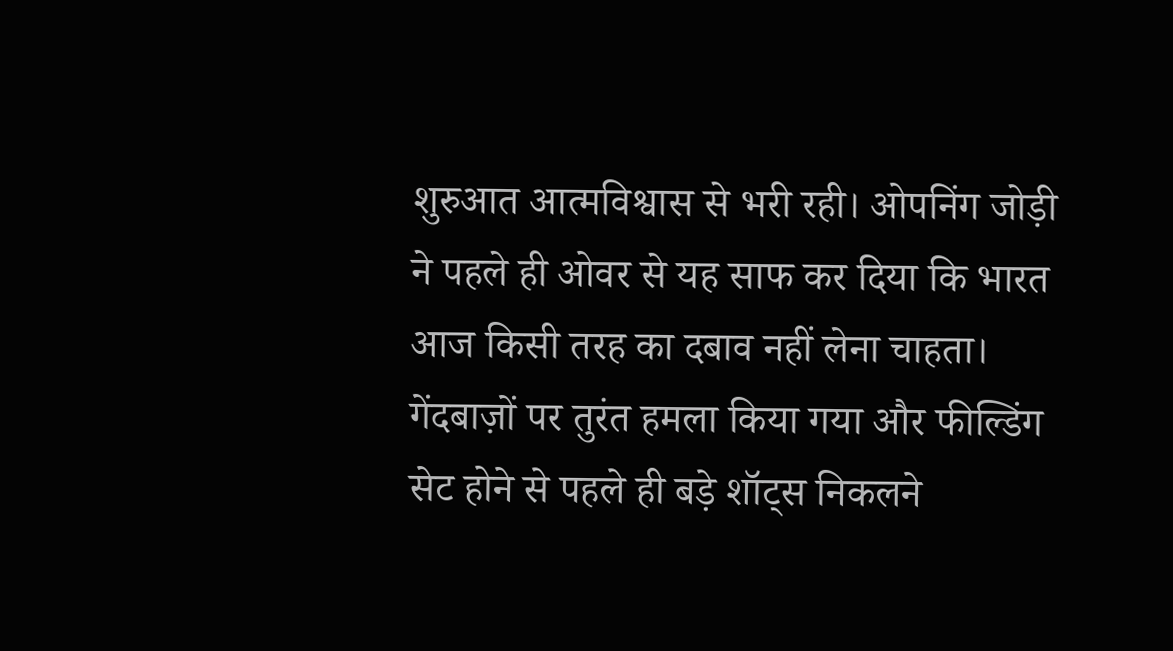शुरुआत आत्मविश्वास से भरी रही। ओपनिंग जोड़ी ने पहले ही ओवर से यह साफ कर दिया कि भारत आज किसी तरह का दबाव नहीं लेना चाहता। गेंदबाज़ों पर तुरंत हमला किया गया और फील्डिंग सेट होने से पहले ही बड़े शॉट्स निकलने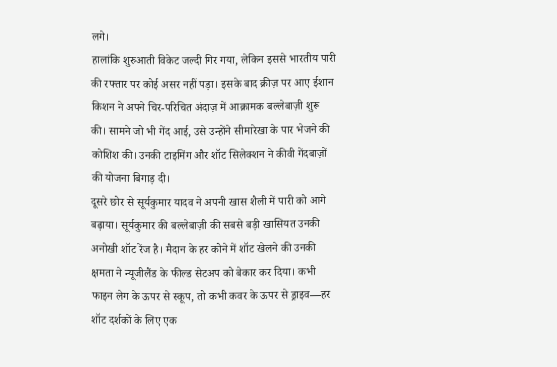लगे।
हालांकि शुरुआती विकेट जल्दी गिर गया, लेकिन इससे भारतीय पारी की रफ्तार पर कोई असर नहीं पड़ा। इसके बाद क्रीज़ पर आए ईशान किशन ने अपने चिर-परिचित अंदाज़ में आक्रामक बल्लेबाज़ी शुरू की। सामने जो भी गेंद आई, उसे उन्होंने सीमारेखा के पार भेजने की कोशिश की। उनकी टाइमिंग और शॉट सिलेक्शन ने कीवी गेंदबाज़ों की योजना बिगाड़ दी।
दूसरे छोर से सूर्यकुमार यादव ने अपनी खास शैली में पारी को आगे बढ़ाया। सूर्यकुमार की बल्लेबाज़ी की सबसे बड़ी खासियत उनकी अनोखी शॉट रेंज है। मैदान के हर कोने में शॉट खेलने की उनकी क्षमता ने न्यूजीलैंड के फील्ड सेटअप को बेकार कर दिया। कभी फाइन लेग के ऊपर से स्कूप, तो कभी कवर के ऊपर से ड्राइव—हर शॉट दर्शकों के लिए एक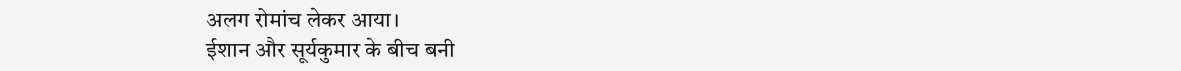अलग रोमांच लेकर आया।
ईशान और सूर्यकुमार के बीच बनी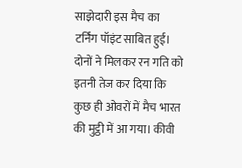साझेदारी इस मैच का टर्निंग पॉइंट साबित हुई। दोनों ने मिलकर रन गति को इतनी तेज कर दिया कि कुछ ही ओवरों में मैच भारत की मुट्ठी में आ गया। कीवी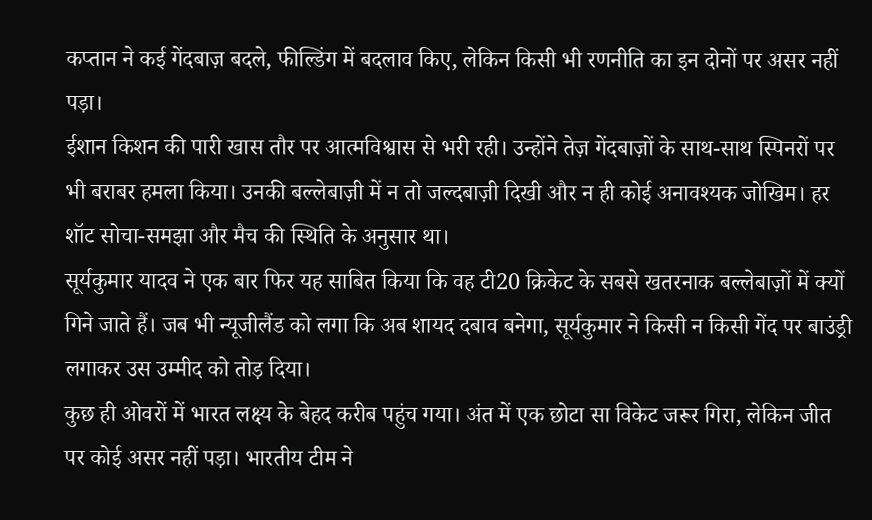कप्तान ने कई गेंदबाज़ बदले, फील्डिंग में बदलाव किए, लेकिन किसी भी रणनीति का इन दोनों पर असर नहीं पड़ा।
ईशान किशन की पारी खास तौर पर आत्मविश्वास से भरी रही। उन्होंने तेज़ गेंदबाज़ों के साथ-साथ स्पिनरों पर भी बराबर हमला किया। उनकी बल्लेबाज़ी में न तो जल्दबाज़ी दिखी और न ही कोई अनावश्यक जोखिम। हर शॉट सोचा-समझा और मैच की स्थिति के अनुसार था।
सूर्यकुमार यादव ने एक बार फिर यह साबित किया कि वह टी20 क्रिकेट के सबसे खतरनाक बल्लेबाज़ों में क्यों गिने जाते हैं। जब भी न्यूजीलैंड को लगा कि अब शायद दबाव बनेगा, सूर्यकुमार ने किसी न किसी गेंद पर बाउंड्री लगाकर उस उम्मीद को तोड़ दिया।
कुछ ही ओवरों में भारत लक्ष्य के बेहद करीब पहुंच गया। अंत में एक छोटा सा विकेट जरूर गिरा, लेकिन जीत पर कोई असर नहीं पड़ा। भारतीय टीम ने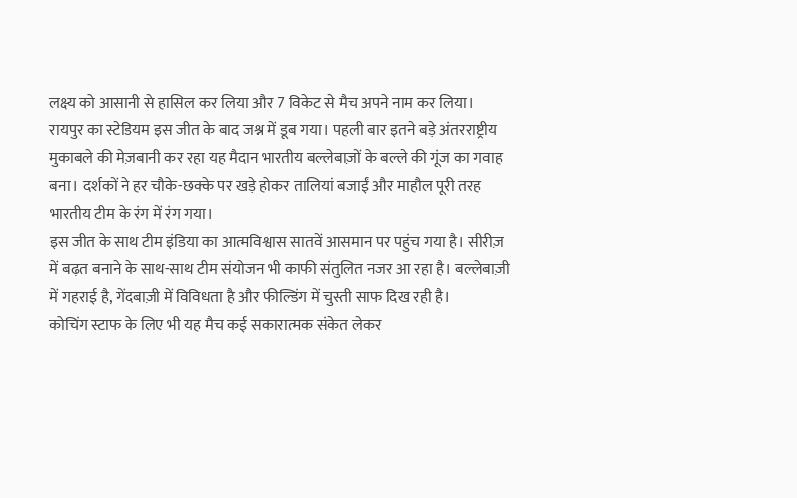लक्ष्य को आसानी से हासिल कर लिया और 7 विकेट से मैच अपने नाम कर लिया।
रायपुर का स्टेडियम इस जीत के बाद जश्न में डूब गया। पहली बार इतने बड़े अंतरराष्ट्रीय मुकाबले की मेज़बानी कर रहा यह मैदान भारतीय बल्लेबाज़ों के बल्ले की गूंज का गवाह बना। दर्शकों ने हर चौके-छक्के पर खड़े होकर तालियां बजाईं और माहौल पूरी तरह भारतीय टीम के रंग में रंग गया।
इस जीत के साथ टीम इंडिया का आत्मविश्वास सातवें आसमान पर पहुंच गया है। सीरीज़ में बढ़त बनाने के साथ-साथ टीम संयोजन भी काफी संतुलित नजर आ रहा है। बल्लेबाज़ी में गहराई है, गेंदबाज़ी में विविधता है और फील्डिंग में चुस्ती साफ दिख रही है।
कोचिंग स्टाफ के लिए भी यह मैच कई सकारात्मक संकेत लेकर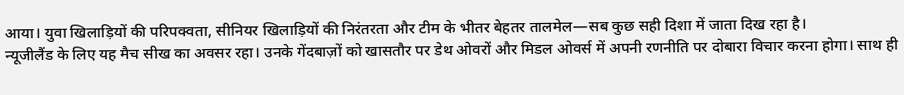आया। युवा खिलाड़ियों की परिपक्वता, सीनियर खिलाड़ियों की निरंतरता और टीम के भीतर बेहतर तालमेल—सब कुछ सही दिशा में जाता दिख रहा है।
न्यूजीलैंड के लिए यह मैच सीख का अवसर रहा। उनके गेंदबाज़ों को खासतौर पर डेथ ओवरों और मिडल ओवर्स में अपनी रणनीति पर दोबारा विचार करना होगा। साथ ही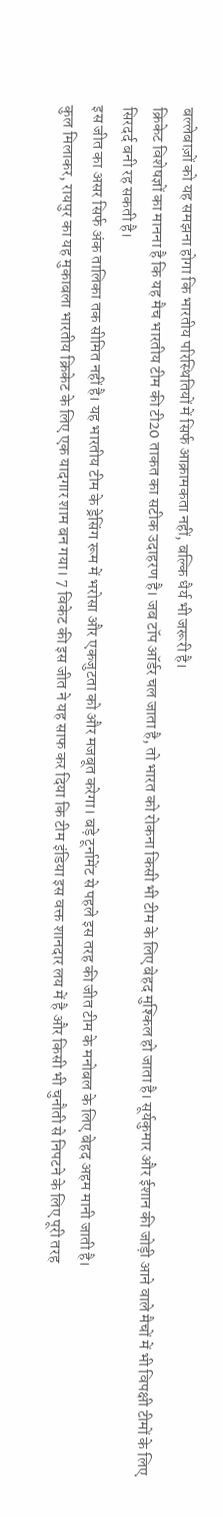बल्लेबाज़ों को यह समझना होगा कि भारतीय परिस्थितियों में सिर्फ आक्रामकता नहीं, बल्कि धैर्य भी जरूरी है।
क्रिकेट विशेषज्ञों का मानना है कि यह मैच भारतीय टीम की टी20 ताकत का सटीक उदाहरण है। जब टॉप ऑर्डर चल जाता है, तो भारत को रोकना किसी भी टीम के लिए बेहद मुश्किल हो जाता है। सूर्यकुमार और ईशान की जोड़ी आने वाले मैचों में भी विपक्षी टीमों के लिए सिरदर्द बनी रह सकती है।
इस जीत का असर सिर्फ अंक तालिका तक सीमित नहीं है। यह भारतीय टीम के ड्रेसिंग रूम में भरोसा और एकजुटता को और मजबूत करेगा। बड़े टूर्नामेंट से पहले इस तरह की जीत टीम के मनोबल के लिए बेहद अहम मानी जाती है।
कुल मिलाकर, रायपुर का यह मुकाबला भारतीय क्रिकेट के लिए एक यादगार शाम बन गया। 7 विकेट की इस जीत ने यह साफ कर दिया कि टीम इंडिया इस वक्त शानदार लय में है और किसी भी चुनौती से निपटने के लिए पूरी तरह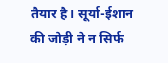तैयार है। सूर्या-ईशान की जोड़ी ने न सिर्फ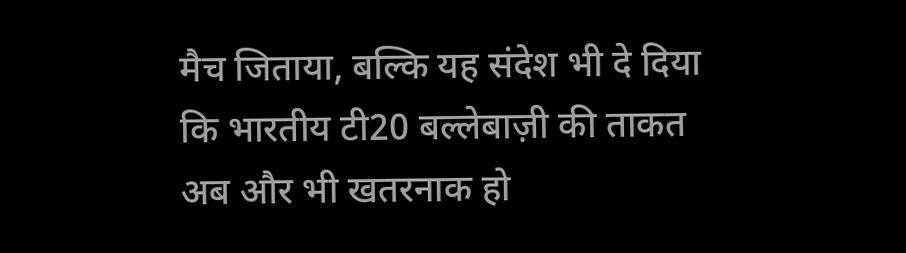मैच जिताया, बल्कि यह संदेश भी दे दिया कि भारतीय टी20 बल्लेबाज़ी की ताकत अब और भी खतरनाक हो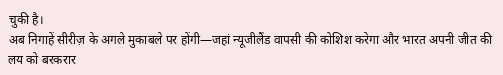चुकी है।
अब निगाहें सीरीज़ के अगले मुकाबले पर होंगी—जहां न्यूजीलैंड वापसी की कोशिश करेगा और भारत अपनी जीत की लय को बरकरार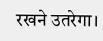रखने उतरेगा।